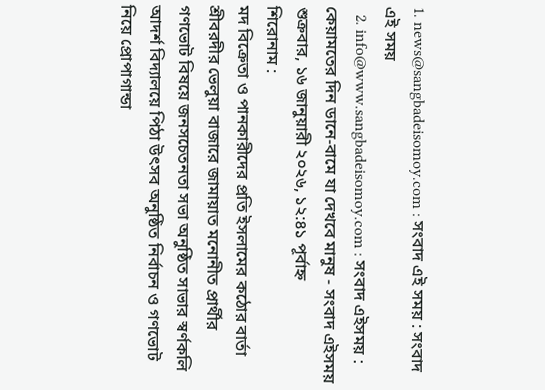1. news@sangbadeisomoy.com : সংবাদ এই সময় : সংবাদ এই সময়
  2. info@www.sangbadeisomoy.com : সংবাদ এইসময় :
কেয়ামতের দিন ডানে-বামে যা দেখবে মানুষ - সংবাদ এইসময়
শুক্রবার, ১৬ জানুয়ারী ২০২৬, ১২:৪১ পূর্বাহ্ন
শিরোনাম :
মদ বিক্রেতা ও পানকারীদের প্রতি ইসলামের কঠোর বার্তা শ্রীবরদীর ভেলুয়া বাজারে জামায়াত মনোনীত প্রার্থীর গণভোট বিষয়ে জনসচেতনতা সভা অনুষ্ঠিত সাভার স্বর্ণকলি আদর্শ বিদ্যালয়ে পিঠা উৎসব অনুষ্ঠিত নির্বাচন ও গণভোট নিয়ে প্রোপাগান্ডা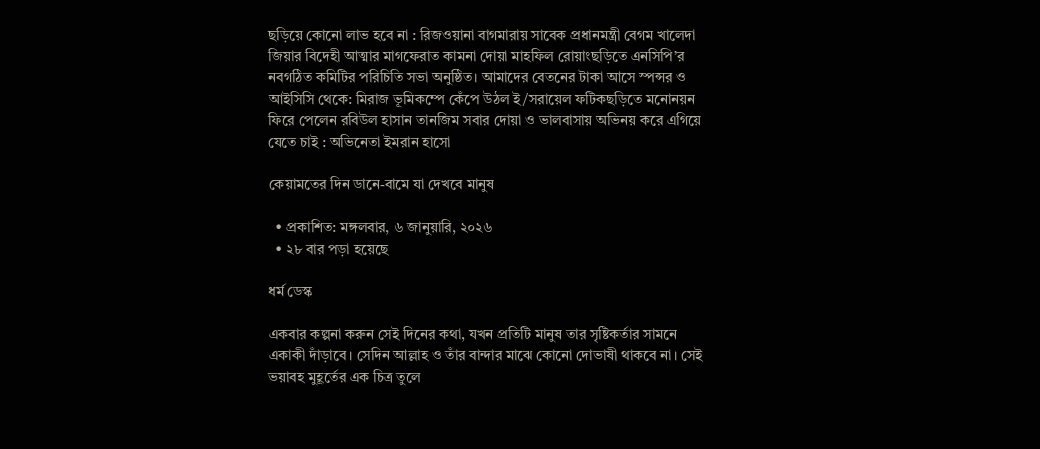ছড়িয়ে কোনো লাভ হবে না : রিজওয়ানা বাগমারায় সাবেক প্রধানমন্ত্রী বেগম খালেদা জিয়ার বিদেহী আত্মার মাগফেরাত কামনা দোয়া মাহফিল রোয়াংছড়িতে এনসিপি’র নবগঠিত কমিটির পরিচিতি সভা অনুষ্ঠিত। আমাদের বেতনের টাকা আসে স্পন্সর ও আইসিসি থেকে: মিরাজ ভূমিকম্পে কেঁপে উঠল ই/সরায়েল ফটিকছড়িতে মনোনয়ন ফিরে পেলেন রবিউল হাসান তানজিম সবার দোয়া ও ভালবাসায় অভিনয় করে এগিয়ে যেতে চাই : অভিনেতা ইমরান হাসো

কেয়ামতের দিন ডানে-বামে যা দেখবে মানুষ

  • প্রকাশিত: মঙ্গলবার, ৬ জানুয়ারি, ২০২৬
  • ২৮ বার পড়া হয়েছে

ধর্ম ডেস্ক

একবার কল্পনা করুন সেই দিনের কথা, যখন প্রতিটি মানুষ তার সৃষ্টিকর্তার সামনে একাকী দাঁড়াবে। সেদিন আল্লাহ ও তাঁর বান্দার মাঝে কোনো দোভাষী থাকবে না। সেই ভয়াবহ মুহূর্তের এক চিত্র তুলে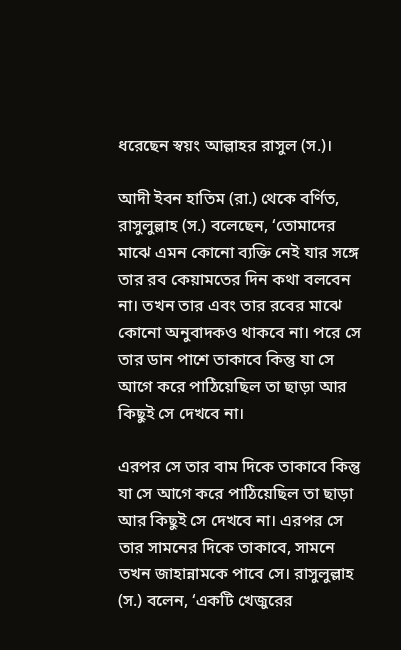ধরেছেন স্বয়ং আল্লাহর রাসুল (স.)।

আদী ইবন হাতিম (রা.) থেকে বর্ণিত, রাসুলুল্লাহ (স.) বলেছেন, ‘তোমাদের মাঝে এমন কোনো ব্যক্তি নেই যার সঙ্গে তার রব কেয়ামতের দিন কথা বলবেন না। তখন তার এবং তার রবের মাঝে কোনো অনুবাদকও থাকবে না। পরে সে তার ডান পাশে তাকাবে কিন্তু যা সে আগে করে পাঠিয়েছিল তা ছাড়া আর কিছুই সে দেখবে না।

এরপর সে তার বাম দিকে তাকাবে কিন্তু যা সে আগে করে পাঠিয়েছিল তা ছাড়া আর কিছুই সে দেখবে না। এরপর সে তার সামনের দিকে তাকাবে, সামনে তখন জাহান্নামকে পাবে সে। রাসুলুল্লাহ (স.) বলেন, ‘একটি খেজুরের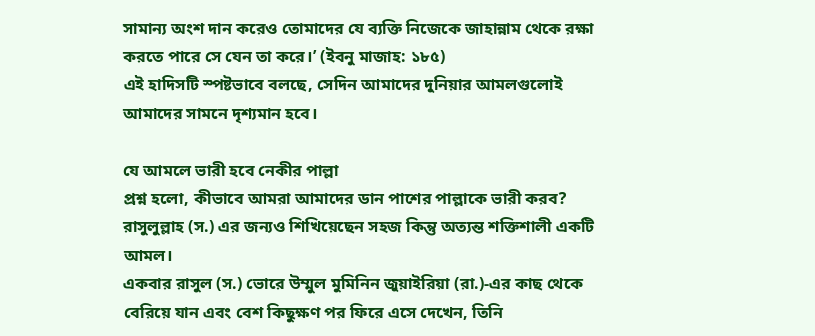সামান্য অংশ দান করেও তোমাদের যে ব্যক্তি নিজেকে জাহান্নাম থেকে রক্ষা করতে পারে সে যেন তা করে।’ (ইবনু মাজাহ: ১৮৫)
এই হাদিসটি স্পষ্টভাবে বলছে, সেদিন আমাদের দুনিয়ার আমলগুলোই আমাদের সামনে দৃশ্যমান হবে।

যে আমলে ভারী হবে নেকীর পাল্লা
প্রশ্ন হলো, কীভাবে আমরা আমাদের ডান পাশের পাল্লাকে ভারী করব? রাসুলুল্লাহ (স.) এর জন্যও শিখিয়েছেন সহজ কিন্তু অত্যন্ত শক্তিশালী একটি আমল।
একবার রাসুল (স.) ভোরে উম্মুল মুমিনিন জুয়াইরিয়া (রা.)-এর কাছ থেকে বেরিয়ে যান এবং বেশ কিছুক্ষণ পর ফিরে এসে দেখেন, তিনি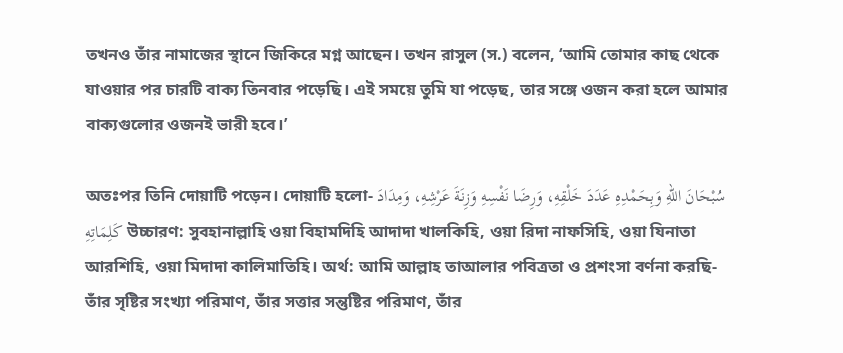তখনও তাঁর নামাজের স্থানে জিকিরে মগ্ন আছেন। তখন রাসুল (স.) বলেন, ‘আমি তোমার কাছ থেকে যাওয়ার পর চারটি বাক্য তিনবার পড়েছি। এই সময়ে তুমি যা পড়েছ, তার সঙ্গে ওজন করা হলে আমার বাক্যগুলোর ওজনই ভারী হবে।’

অতঃপর তিনি দোয়াটি পড়েন। দোয়াটি হলো- سُبْحَانَ اللهِ وَبِحَمْدِهِ عَدَدَ خَلْقِهِ، وَرِضَا نَفْسِهِ وَزِنَةَ عَرْشِهِ، وَمِدَادَ كَلِمَاتِهِ উচ্চারণ: সুবহানাল্লাহি ওয়া বিহামদিহি আদাদা খালকিহি, ওয়া রিদা নাফসিহি, ওয়া যিনাতা আরশিহি, ওয়া মিদাদা কালিমাতিহি। অর্থ: আমি আল্লাহ তাআলার পবিত্রতা ও প্রশংসা বর্ণনা করছি- তাঁর সৃষ্টির সংখ্যা পরিমাণ, তাঁর সত্তার সন্তুষ্টির পরিমাণ, তাঁর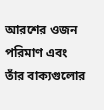আরশের ওজন পরিমাণ এবং তাঁর বাক্যগুলোর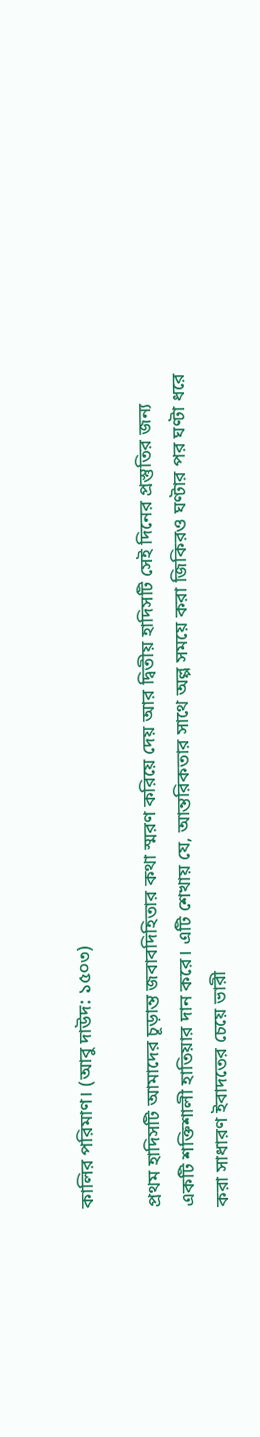কালির পরিমাণ। (আবু দাউদ: ১৫০৩)

প্রথম হাদিসটি আমাদের চূড়ান্ত জবাবদিহিতার কথা স্মরণ করিয়ে দেয় আর দ্বিতীয় হাদিসটি সেই দিনের প্রস্তুতির জন্য একটি শক্তিশালী হাতিয়ার দান করে। এটি শেখায় যে, আন্তরিকতার সাথে অল্প সময়ে করা জিকিরও ঘণ্টার পর ঘণ্টা ধরে করা সাধারণ ইবাদতের চেয়ে ভারী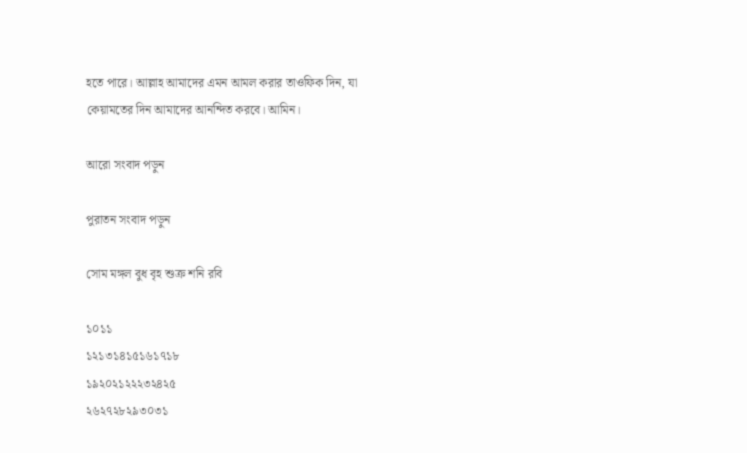হতে পারে। আল্লাহ আমাদের এমন আমল করার তাওফিক দিন, যা কেয়ামতের দিন আমাদের আনন্দিত করবে। আমিন।

আরো সংবাদ পড়ুন

পুরাতন সংবাদ পড়ুন

সোম মঙ্গল বুধ বৃহ শুক্র শনি রবি

১০১১
১২১৩১৪১৫১৬১৭১৮
১৯২০২১২২২৩২৪২৫
২৬২৭২৮২৯৩০৩১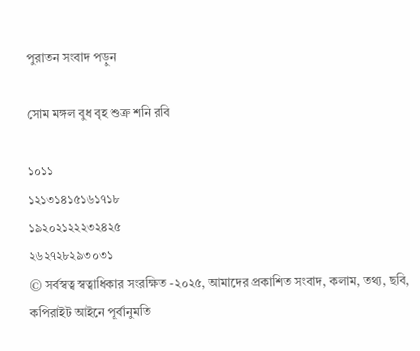পুরাতন সংবাদ পড়ুন

সোম মঙ্গল বুধ বৃহ শুক্র শনি রবি

১০১১
১২১৩১৪১৫১৬১৭১৮
১৯২০২১২২২৩২৪২৫
২৬২৭২৮২৯৩০৩১
© সর্বস্বত্ব স্বত্বাধিকার সংরক্ষিত -২০২৫, আমাদের প্রকাশিত সংবাদ, কলাম, তথ্য, ছবি, কপিরাইট আইনে পূর্বানুমতি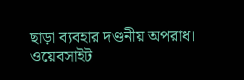ছাড়া ব্যবহার দণ্ডনীয় অপরাধ।
ওয়েবসাইট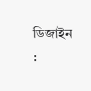ডিজাইন :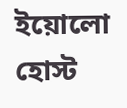ইয়োলো হোস্ট